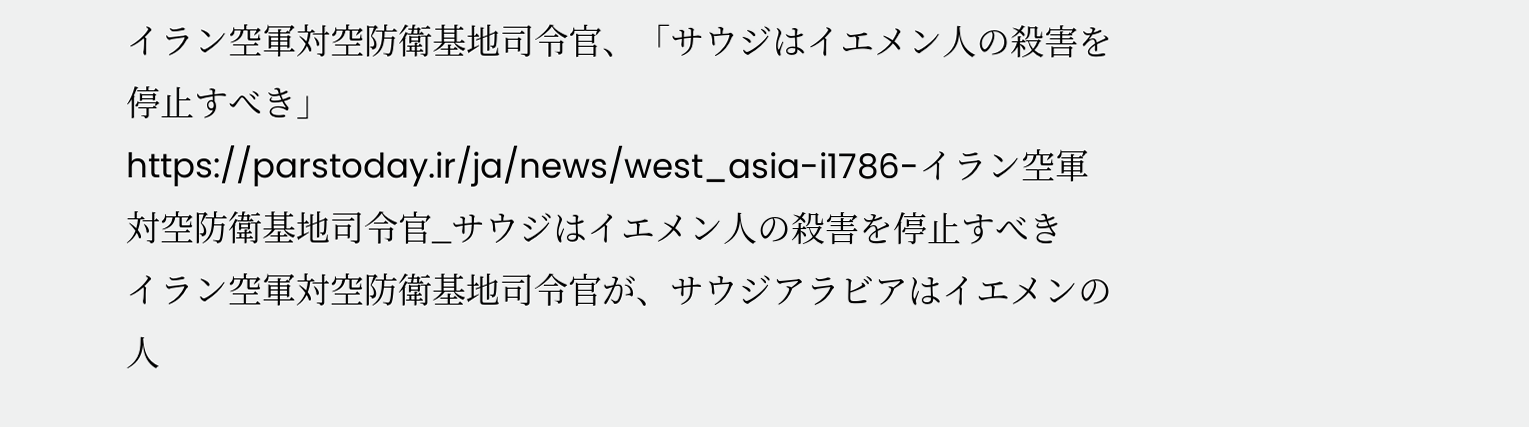イラン空軍対空防衛基地司令官、「サウジはイエメン人の殺害を停止すべき」
https://parstoday.ir/ja/news/west_asia-i1786-イラン空軍対空防衛基地司令官_サウジはイエメン人の殺害を停止すべき
イラン空軍対空防衛基地司令官が、サウジアラビアはイエメンの人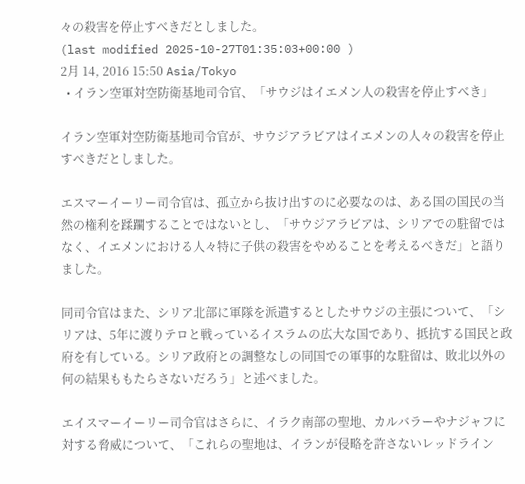々の殺害を停止すべきだとしました。
(last modified 2025-10-27T01:35:03+00:00 )
2月 14, 2016 15:50 Asia/Tokyo
  • イラン空軍対空防衛基地司令官、「サウジはイエメン人の殺害を停止すべき」

イラン空軍対空防衛基地司令官が、サウジアラビアはイエメンの人々の殺害を停止すべきだとしました。

エスマーイーリー司令官は、孤立から抜け出すのに必要なのは、ある国の国民の当然の権利を蹂躙することではないとし、「サウジアラビアは、シリアでの駐留ではなく、イエメンにおける人々特に子供の殺害をやめることを考えるべきだ」と語りました。

同司令官はまた、シリア北部に軍隊を派遣するとしたサウジの主張について、「シリアは、5年に渡りテロと戦っているイスラムの広大な国であり、抵抗する国民と政府を有している。シリア政府との調整なしの同国での軍事的な駐留は、敗北以外の何の結果ももたらさないだろう」と述べました。

エイスマーイーリー司令官はさらに、イラク南部の聖地、カルバラーやナジャフに対する脅威について、「これらの聖地は、イランが侵略を許さないレッドライン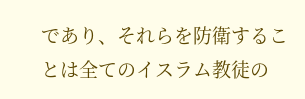であり、それらを防衛することは全てのイスラム教徒の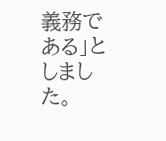義務である」としました。